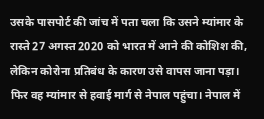उसके पासपोर्ट की जांच में पता चला कि उसने म्यांमार के रास्ते 27 अगस्त 2020 को भारत में आने की कोशिश की, लेकिन कोरोना प्रतिबंध के कारण उसे वापस जाना पड़ा। फिर वह म्यांमार से हवाई मार्ग से नेपाल पहुंचा। नेपाल में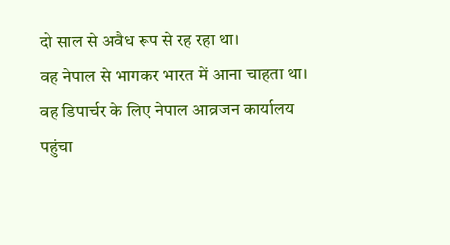दो साल से अवैध रूप से रह रहा था।
वह नेपाल से भागकर भारत में आना चाहता था। वह डिपार्चर के लिए नेपाल आव्रजन कार्यालय पहुंचा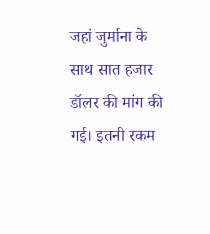जहां जुर्माना के साथ सात हजार डॉलर की मांग की गई। इतनी रकम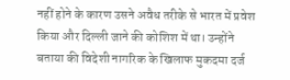नहीं होने के कारण उसने अवैध तरीके से भारत में प्रवेश किया और दिल्ली जाने की कोशिश में था। उन्होंने बताया की विदेशी नागरिक के खिलाफ मुकदमा दर्ज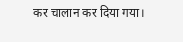कर चालान कर दिया गया।